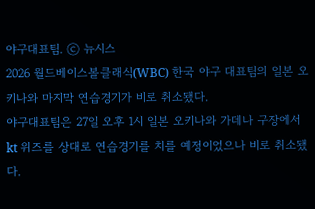야구대표팀. ⓒ 뉴시스
2026 월드베이스볼클래식(WBC) 한국 야구 대표팀의 일본 오키나와 마지막 연습경기가 비로 취소됐다.
야구대표팀은 27일 오후 1시 일본 오키나와 가데나 구장에서 kt 위즈를 상대로 연습경기를 치를 예정이었으나 비로 취소됐다.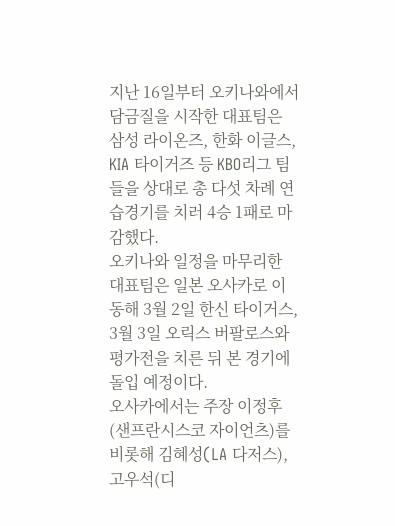지난 16일부터 오키나와에서 담금질을 시작한 대표팀은 삼성 라이온즈, 한화 이글스, KIA 타이거즈 등 KBO리그 팀들을 상대로 총 다섯 차례 연습경기를 치러 4승 1패로 마감했다.
오키나와 일정을 마무리한 대표팀은 일본 오사카로 이동해 3월 2일 한신 타이거스, 3월 3일 오릭스 버팔로스와 평가전을 치른 뒤 본 경기에 돌입 예정이다.
오사카에서는 주장 이정후(샌프란시스코 자이언츠)를 비롯해 김혜성(LA 다저스), 고우석(디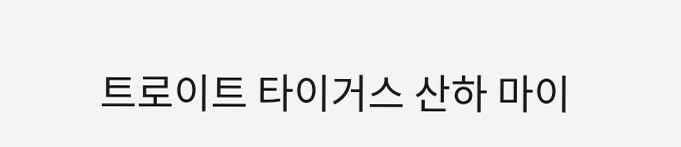트로이트 타이거스 산하 마이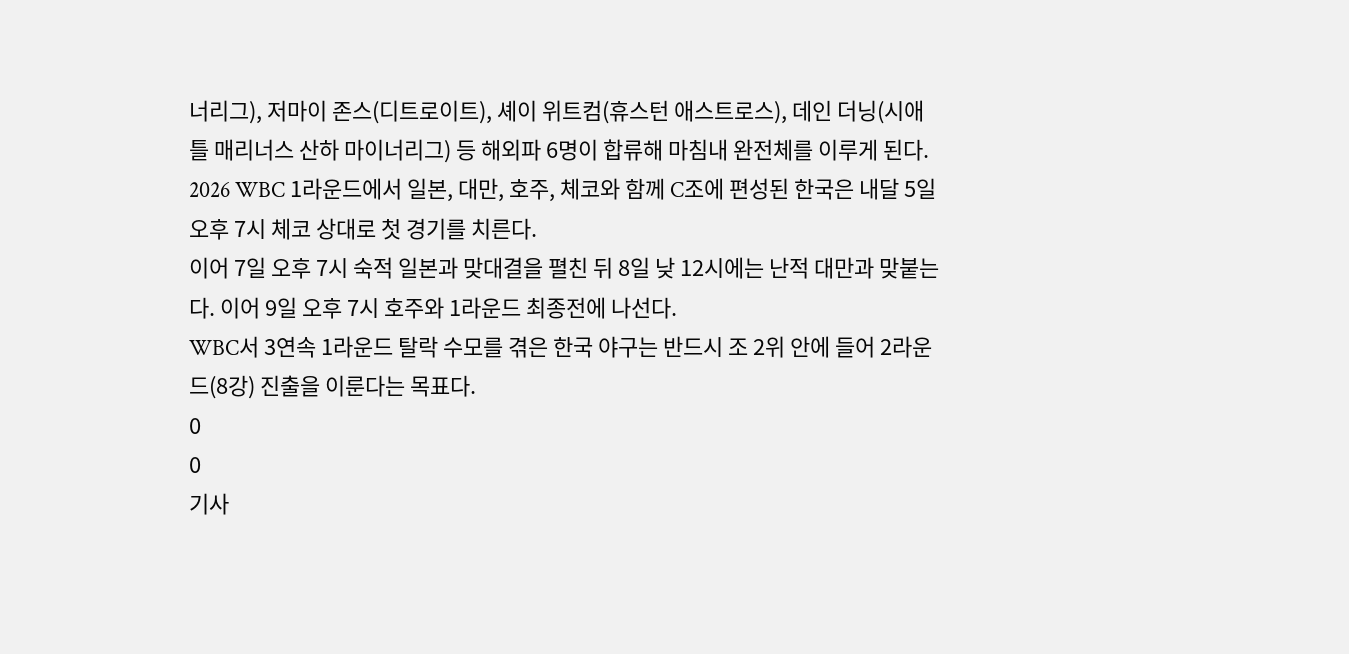너리그), 저마이 존스(디트로이트), 셰이 위트컴(휴스턴 애스트로스), 데인 더닝(시애틀 매리너스 산하 마이너리그) 등 해외파 6명이 합류해 마침내 완전체를 이루게 된다.
2026 WBC 1라운드에서 일본, 대만, 호주, 체코와 함께 C조에 편성된 한국은 내달 5일 오후 7시 체코 상대로 첫 경기를 치른다.
이어 7일 오후 7시 숙적 일본과 맞대결을 펼친 뒤 8일 낮 12시에는 난적 대만과 맞붙는다. 이어 9일 오후 7시 호주와 1라운드 최종전에 나선다.
WBC서 3연속 1라운드 탈락 수모를 겪은 한국 야구는 반드시 조 2위 안에 들어 2라운드(8강) 진출을 이룬다는 목표다.
0
0
기사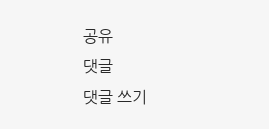공유
댓글
댓글 쓰기